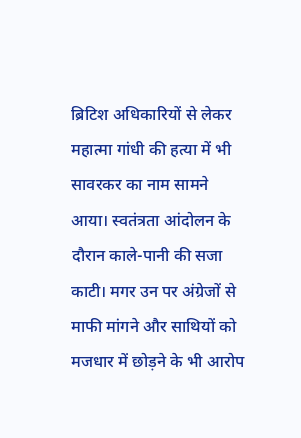ब्रिटिश अधिकारियों से लेकर महात्मा गांधी की हत्या में भी सावरकर का नाम सामने आया। स्वतंत्रता आंदोलन के दौरान काले-पानी की सजा काटी। मगर उन पर अंग्रेजों से माफी मांगने और साथियों को मजधार में छोड़ने के भी आरोप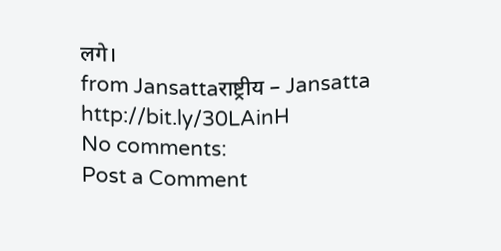लगे।
from Jansattaराष्ट्रीय – Jansatta http://bit.ly/30LAinH
No comments:
Post a Comment